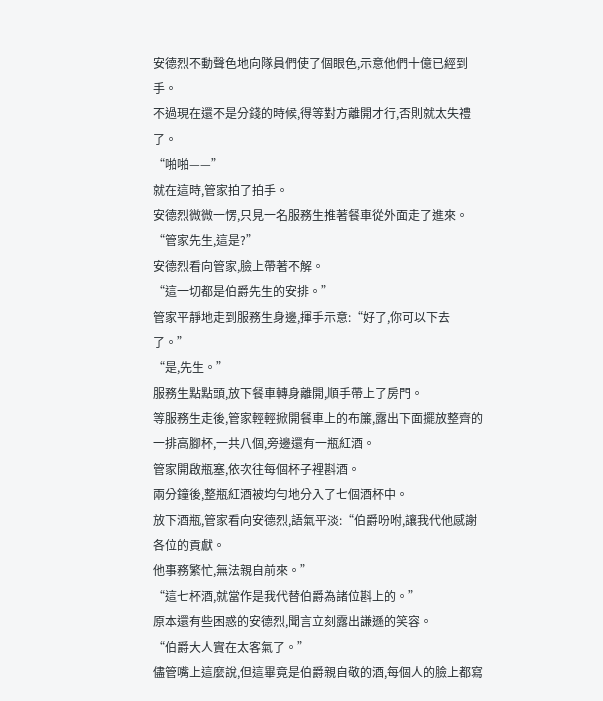安德烈不動聲色地向隊員們使了個眼色,示意他們十億已經到手。
不過現在還不是分錢的時候,得等對方離開才行,否則就太失禮了。
“啪啪——”
就在這時,管家拍了拍手。
安德烈微微一愣,只見一名服務生推著餐車從外面走了進來。
“管家先生,這是?”
安德烈看向管家,臉上帶著不解。
“這一切都是伯爵先生的安排。”
管家平靜地走到服務生身邊,揮手示意:“好了,你可以下去了。”
“是,先生。”
服務生點點頭,放下餐車轉身離開,順手帶上了房門。
等服務生走後,管家輕輕掀開餐車上的布簾,露出下面擺放整齊的一排高腳杯,一共八個,旁邊還有一瓶紅酒。
管家開啟瓶塞,依次往每個杯子裡斟酒。
兩分鐘後,整瓶紅酒被均勻地分入了七個酒杯中。
放下酒瓶,管家看向安德烈,語氣平淡:“伯爵吩咐,讓我代他感謝各位的貢獻。
他事務繁忙,無法親自前來。”
“這七杯酒,就當作是我代替伯爵為諸位斟上的。”
原本還有些困惑的安德烈,聞言立刻露出謙遜的笑容。
“伯爵大人實在太客氣了。”
儘管嘴上這麼說,但這畢竟是伯爵親自敬的酒,每個人的臉上都寫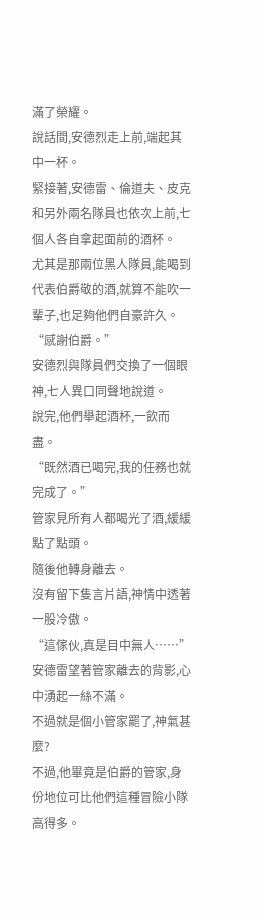滿了榮耀。
說話間,安德烈走上前,端起其中一杯。
緊接著,安德雷、倫道夫、皮克和另外兩名隊員也依次上前,七個人各自拿起面前的酒杯。
尤其是那兩位黑人隊員,能喝到代表伯爵敬的酒,就算不能吹一輩子,也足夠他們自豪許久。
“感謝伯爵。”
安德烈與隊員們交換了一個眼神,七人異口同聲地說道。
說完,他們舉起酒杯,一飲而盡。
“既然酒已喝完,我的任務也就完成了。”
管家見所有人都喝光了酒,緩緩點了點頭。
隨後他轉身離去。
沒有留下隻言片語,神情中透著一股冷傲。
“這傢伙,真是目中無人……”
安德雷望著管家離去的背影,心中湧起一絲不滿。
不過就是個小管家罷了,神氣甚麼?
不過,他畢竟是伯爵的管家,身份地位可比他們這種冒險小隊高得多。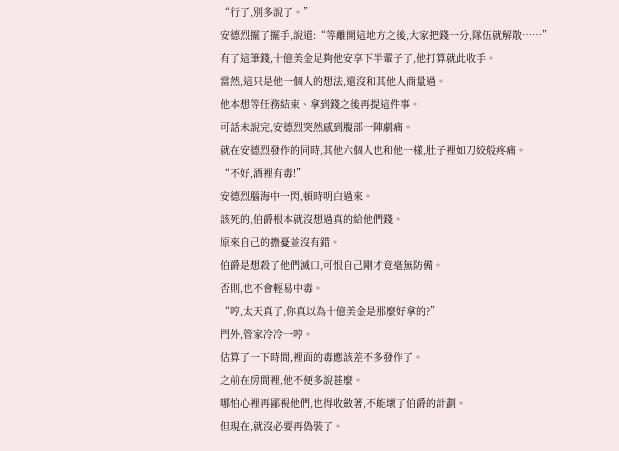“行了,別多說了。”
安德烈擺了擺手,說道:“等離開這地方之後,大家把錢一分,隊伍就解散……”
有了這筆錢,十億美金足夠他安享下半輩子了,他打算就此收手。
當然,這只是他一個人的想法,還沒和其他人商量過。
他本想等任務結束、拿到錢之後再提這件事。
可話未說完,安德烈突然感到腹部一陣劇痛。
就在安德烈發作的同時,其他六個人也和他一樣,肚子裡如刀絞般疼痛。
“不好,酒裡有毒!”
安德烈腦海中一閃,頓時明白過來。
該死的,伯爵根本就沒想過真的給他們錢。
原來自己的擔憂並沒有錯。
伯爵是想殺了他們滅口,可恨自己剛才竟毫無防備。
否則,也不會輕易中毒。
“哼,太天真了,你真以為十億美金是那麼好拿的?”
門外,管家冷冷一哼。
估算了一下時間,裡面的毒應該差不多發作了。
之前在房間裡,他不便多說甚麼。
哪怕心裡再鄙視他們,也得收斂著,不能壞了伯爵的計劃。
但現在,就沒必要再偽裝了。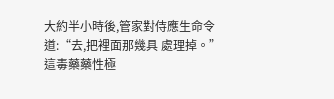大約半小時後,管家對侍應生命令道:“去,把裡面那幾具 處理掉。”
這毒藥藥性極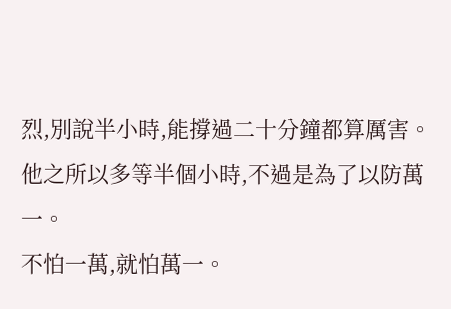烈,別說半小時,能撐過二十分鐘都算厲害。
他之所以多等半個小時,不過是為了以防萬一。
不怕一萬,就怕萬一。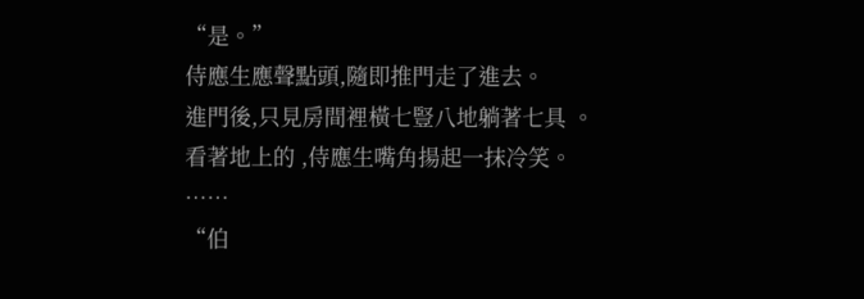“是。”
侍應生應聲點頭,隨即推門走了進去。
進門後,只見房間裡橫七豎八地躺著七具 。
看著地上的 ,侍應生嘴角揚起一抹冷笑。
……
“伯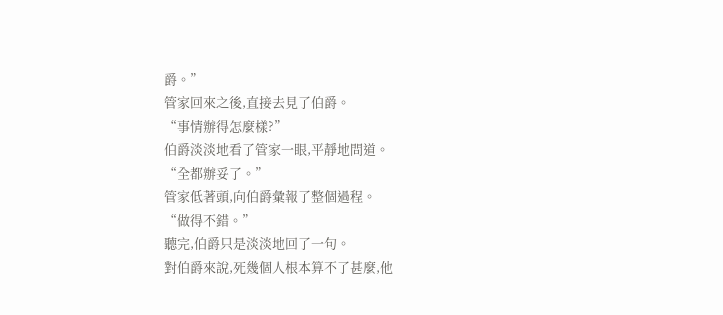爵。”
管家回來之後,直接去見了伯爵。
“事情辦得怎麼樣?”
伯爵淡淡地看了管家一眼,平靜地問道。
“全都辦妥了。”
管家低著頭,向伯爵彙報了整個過程。
“做得不錯。”
聽完,伯爵只是淡淡地回了一句。
對伯爵來說,死幾個人根本算不了甚麼,他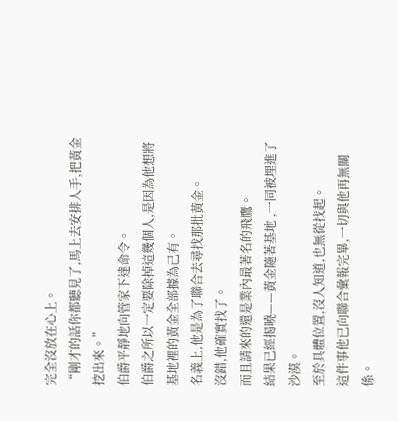完全沒放在心上。
“剛才的話你都聽見了,馬上去安排人手,把黃金挖出來。”
伯爵平靜地向管家下達命令。
伯爵之所以一定要除掉這幾個人,是因為他想將基地裡的黃金全部據為己有。
名義上,他是為了聯合去尋找那批黃金。
沒錯,他確實找了。
而且請來的還是業內最著名的飛鷹。
結果已經揭曉——黃金隨著基地 ,一同被埋進了沙漠。
至於具體位置,沒人知道,也無從找起。
這件事他已向聯合彙報完畢,一切與他再無關係。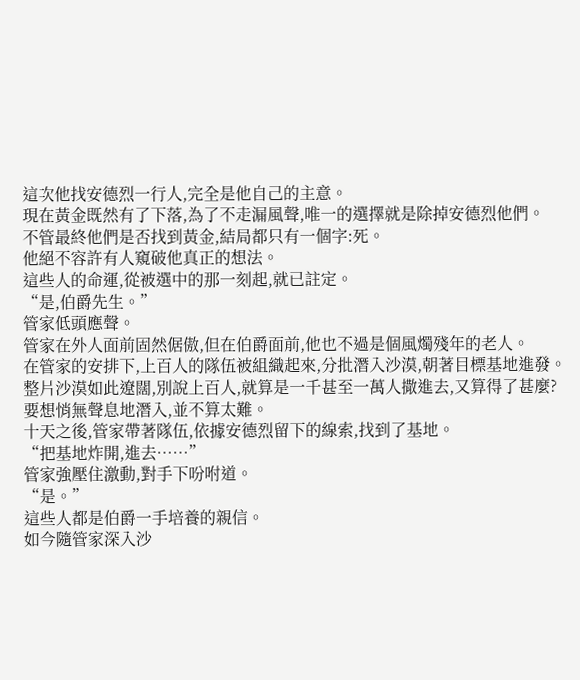這次他找安德烈一行人,完全是他自己的主意。
現在黃金既然有了下落,為了不走漏風聲,唯一的選擇就是除掉安德烈他們。
不管最終他們是否找到黃金,結局都只有一個字:死。
他絕不容許有人窺破他真正的想法。
這些人的命運,從被選中的那一刻起,就已註定。
“是,伯爵先生。”
管家低頭應聲。
管家在外人面前固然倨傲,但在伯爵面前,他也不過是個風燭殘年的老人。
在管家的安排下,上百人的隊伍被組織起來,分批潛入沙漠,朝著目標基地進發。
整片沙漠如此遼闊,別說上百人,就算是一千甚至一萬人撒進去,又算得了甚麼?
要想悄無聲息地潛入,並不算太難。
十天之後,管家帶著隊伍,依據安德烈留下的線索,找到了基地。
“把基地炸開,進去……”
管家強壓住激動,對手下吩咐道。
“是。”
這些人都是伯爵一手培養的親信。
如今隨管家深入沙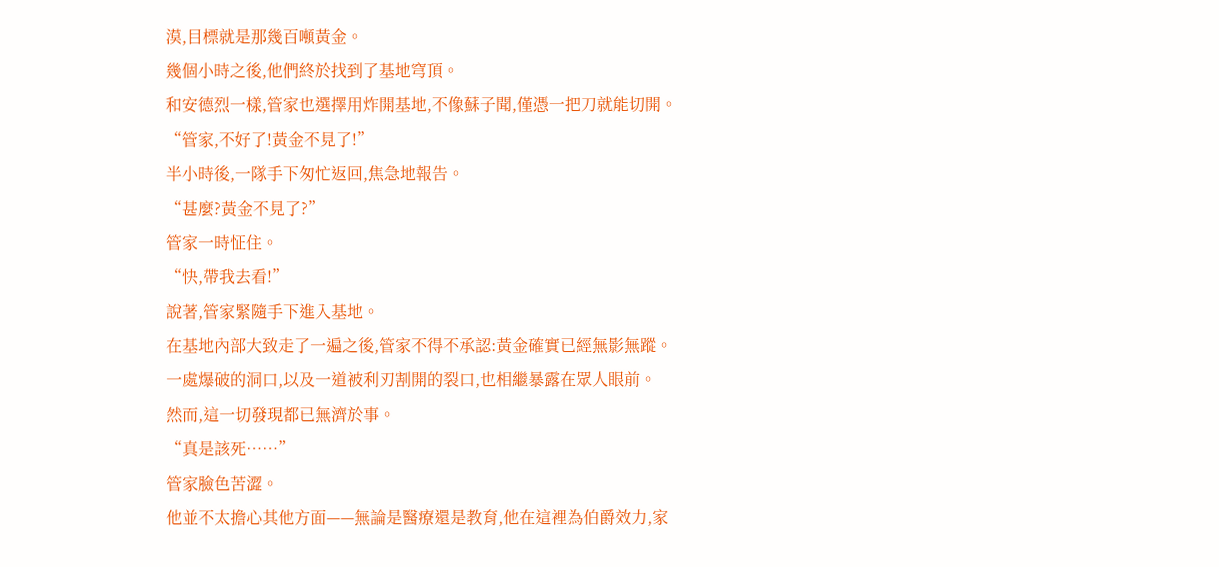漠,目標就是那幾百噸黃金。
幾個小時之後,他們終於找到了基地穹頂。
和安德烈一樣,管家也選擇用炸開基地,不像蘇子聞,僅憑一把刀就能切開。
“管家,不好了!黃金不見了!”
半小時後,一隊手下匆忙返回,焦急地報告。
“甚麼?黃金不見了?”
管家一時怔住。
“快,帶我去看!”
說著,管家緊隨手下進入基地。
在基地內部大致走了一遍之後,管家不得不承認:黃金確實已經無影無蹤。
一處爆破的洞口,以及一道被利刃割開的裂口,也相繼暴露在眾人眼前。
然而,這一切發現都已無濟於事。
“真是該死……”
管家臉色苦澀。
他並不太擔心其他方面——無論是醫療還是教育,他在這裡為伯爵效力,家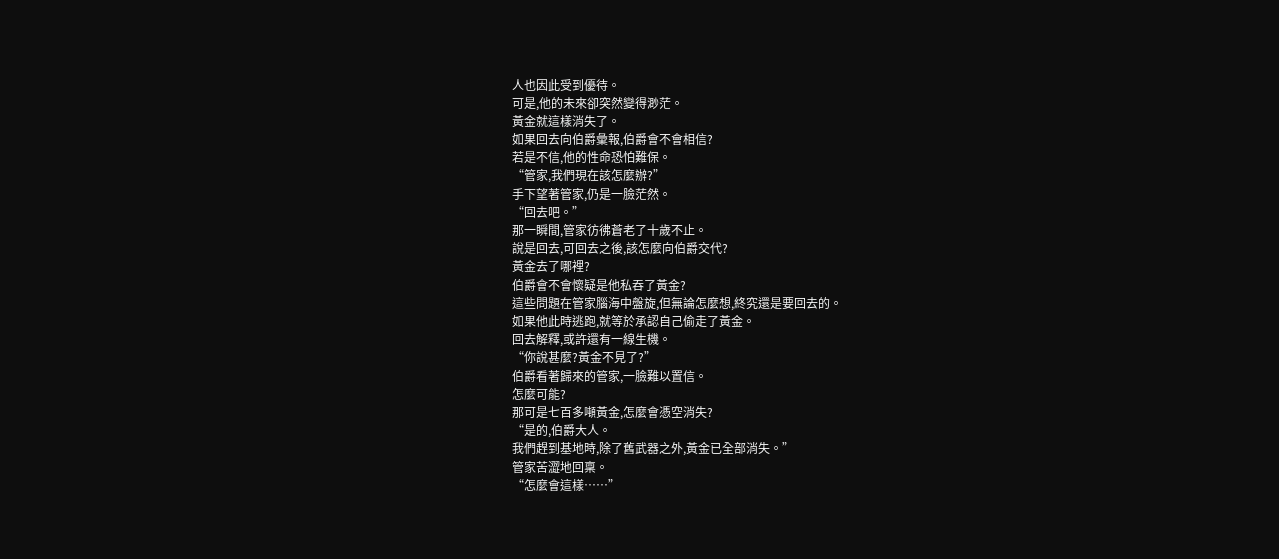人也因此受到優待。
可是,他的未來卻突然變得渺茫。
黃金就這樣消失了。
如果回去向伯爵彙報,伯爵會不會相信?
若是不信,他的性命恐怕難保。
“管家,我們現在該怎麼辦?”
手下望著管家,仍是一臉茫然。
“回去吧。”
那一瞬間,管家彷彿蒼老了十歲不止。
說是回去,可回去之後,該怎麼向伯爵交代?
黃金去了哪裡?
伯爵會不會懷疑是他私吞了黃金?
這些問題在管家腦海中盤旋,但無論怎麼想,終究還是要回去的。
如果他此時逃跑,就等於承認自己偷走了黃金。
回去解釋,或許還有一線生機。
“你說甚麼?黃金不見了?”
伯爵看著歸來的管家,一臉難以置信。
怎麼可能?
那可是七百多噸黃金,怎麼會憑空消失?
“是的,伯爵大人。
我們趕到基地時,除了舊武器之外,黃金已全部消失。”
管家苦澀地回稟。
“怎麼會這樣……”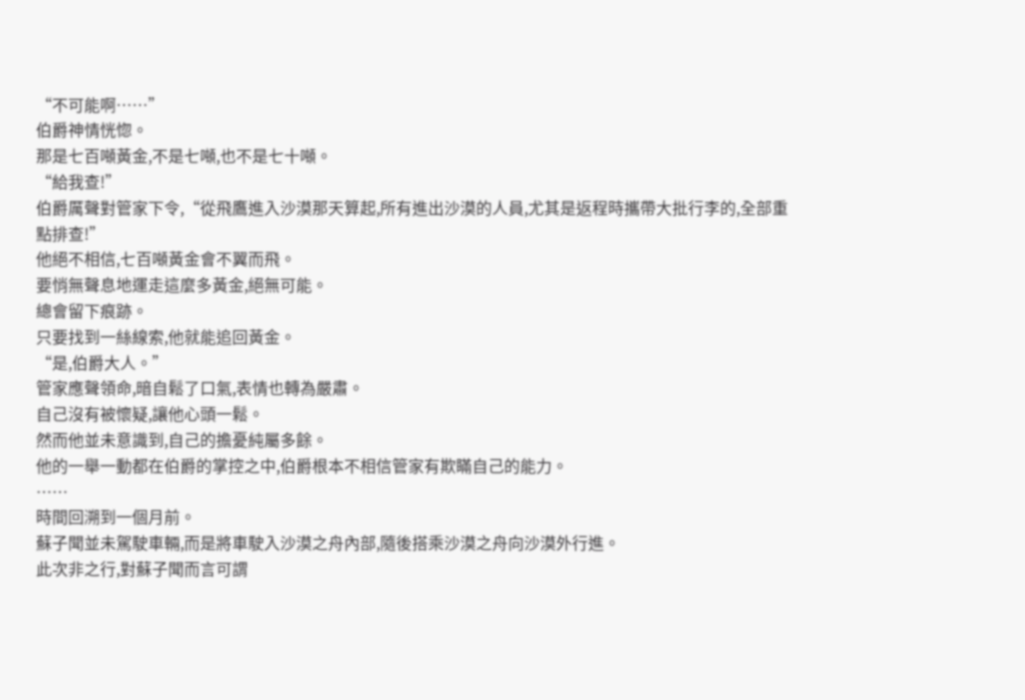“不可能啊……”
伯爵神情恍惚。
那是七百噸黃金,不是七噸,也不是七十噸。
“給我查!”
伯爵厲聲對管家下令,“從飛鷹進入沙漠那天算起,所有進出沙漠的人員,尤其是返程時攜帶大批行李的,全部重點排查!”
他絕不相信,七百噸黃金會不翼而飛。
要悄無聲息地運走這麼多黃金,絕無可能。
總會留下痕跡。
只要找到一絲線索,他就能追回黃金。
“是,伯爵大人。”
管家應聲領命,暗自鬆了口氣,表情也轉為嚴肅。
自己沒有被懷疑,讓他心頭一鬆。
然而他並未意識到,自己的擔憂純屬多餘。
他的一舉一動都在伯爵的掌控之中,伯爵根本不相信管家有欺瞞自己的能力。
……
時間回溯到一個月前。
蘇子聞並未駕駛車輛,而是將車駛入沙漠之舟內部,隨後搭乘沙漠之舟向沙漠外行進。
此次非之行,對蘇子聞而言可謂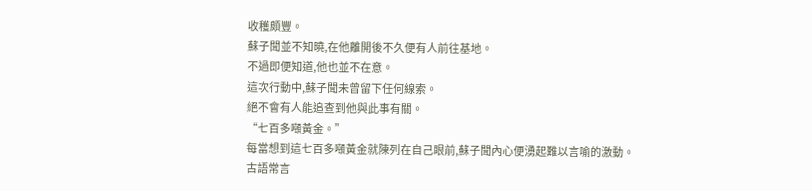收穫頗豐。
蘇子聞並不知曉,在他離開後不久便有人前往基地。
不過即便知道,他也並不在意。
這次行動中,蘇子聞未曾留下任何線索。
絕不會有人能追查到他與此事有關。
“七百多噸黃金。”
每當想到這七百多噸黃金就陳列在自己眼前,蘇子聞內心便湧起難以言喻的激動。
古語常言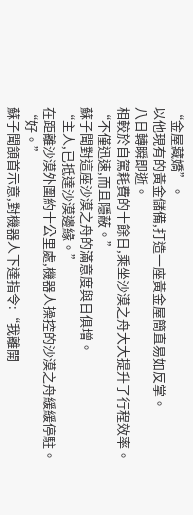“金屋藏嬌”。
以他現有的黃金儲備,打造一座黃金屋簡直易如反掌。
八日轉瞬即逝。
相較於自駕耗費的十餘日,乘坐沙漠之舟大大提升了行程效率。
“不僅迅速,而且隱蔽。”
蘇子聞對這座沙漠之舟的滿意度與日俱增。
“主人,已抵達沙漠邊緣。”
在距離沙漠外圍約十公里處,機器人操控的沙漠之舟緩緩停駐。
“好。”
蘇子聞頷首示意,對機器人下達指令:“我離開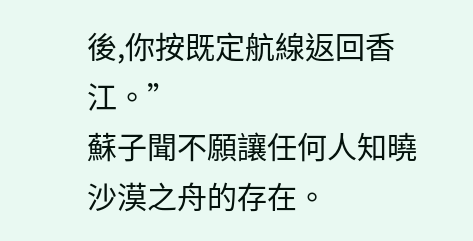後,你按既定航線返回香江。”
蘇子聞不願讓任何人知曉沙漠之舟的存在。